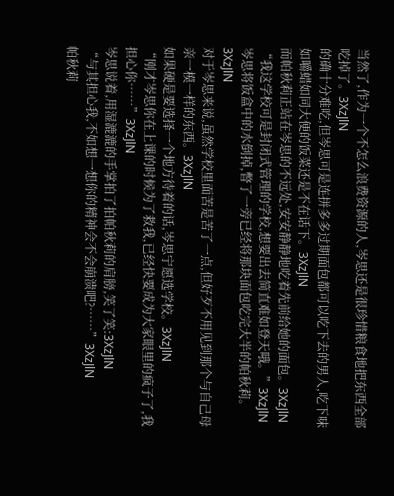当然了,作为一个不怎么浪费资源的人,岑思还是很珍惜粮食地把东西全部吃掉了。3XzJlN
的确十分难吃,但岑思可是连拼多多过期面包都可以吃下去的男人,吃下味如嚼蜡如同大便的饭菜还是不在话下。3XzJlN
而帕秋莉正站在岑思的不远处,安安静静地吃着先前给她的面包。3XzJlN
“我这学校可是封闭式管理的学校,想要出去简直难如登天哦。”3XzJlN
岑思将饭盒中的水倒掉,瞥了一旁已经将那块面包吃完大半的帕秋莉。3XzJlN
对于岑思来说,虽然学校里面苦是苦了一点,但好歹不用见到那个与自己母亲一模一样的东西。3XzJlN
如果硬是要选择一个地方待着的话,岑思宁愿选学校。3XzJlN
“刚才岑思你在上课的时候为了救我,已经快要成为大家眼里的疯子了,我担心你……”3XzJlN
岑思说着,用湿漉漉的手掌拍了拍帕秋莉的肩膀,笑了笑:3XzJlN
“与其担心我,不如想一想你的精神会不会崩溃吧?……”3XzJlN
帕秋莉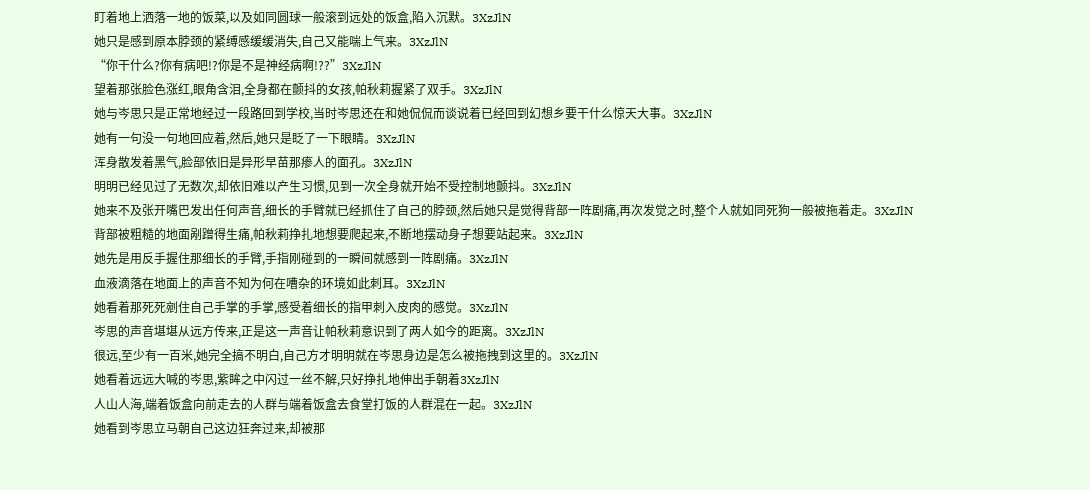盯着地上洒落一地的饭菜,以及如同圆球一般滚到远处的饭盒,陷入沉默。3XzJlN
她只是感到原本脖颈的紧缚感缓缓消失,自己又能喘上气来。3XzJlN
“你干什么?你有病吧!?你是不是神经病啊!??”3XzJlN
望着那张脸色涨红,眼角含泪,全身都在颤抖的女孩,帕秋莉握紧了双手。3XzJlN
她与岑思只是正常地经过一段路回到学校,当时岑思还在和她侃侃而谈说着已经回到幻想乡要干什么惊天大事。3XzJlN
她有一句没一句地回应着,然后,她只是眨了一下眼睛。3XzJlN
浑身散发着黑气,脸部依旧是异形早苗那瘆人的面孔。3XzJlN
明明已经见过了无数次,却依旧难以产生习惯,见到一次全身就开始不受控制地颤抖。3XzJlN
她来不及张开嘴巴发出任何声音,细长的手臂就已经抓住了自己的脖颈,然后她只是觉得背部一阵剧痛,再次发觉之时,整个人就如同死狗一般被拖着走。3XzJlN
背部被粗糙的地面剐蹭得生痛,帕秋莉挣扎地想要爬起来,不断地摆动身子想要站起来。3XzJlN
她先是用反手握住那细长的手臂,手指刚碰到的一瞬间就感到一阵剧痛。3XzJlN
血液滴落在地面上的声音不知为何在嘈杂的环境如此刺耳。3XzJlN
她看着那死死剜住自己手掌的手掌,感受着细长的指甲刺入皮肉的感觉。3XzJlN
岑思的声音堪堪从远方传来,正是这一声音让帕秋莉意识到了两人如今的距离。3XzJlN
很远,至少有一百米,她完全搞不明白,自己方才明明就在岑思身边是怎么被拖拽到这里的。3XzJlN
她看着远远大喊的岑思,紫眸之中闪过一丝不解,只好挣扎地伸出手朝着3XzJlN
人山人海,端着饭盒向前走去的人群与端着饭盒去食堂打饭的人群混在一起。3XzJlN
她看到岑思立马朝自己这边狂奔过来,却被那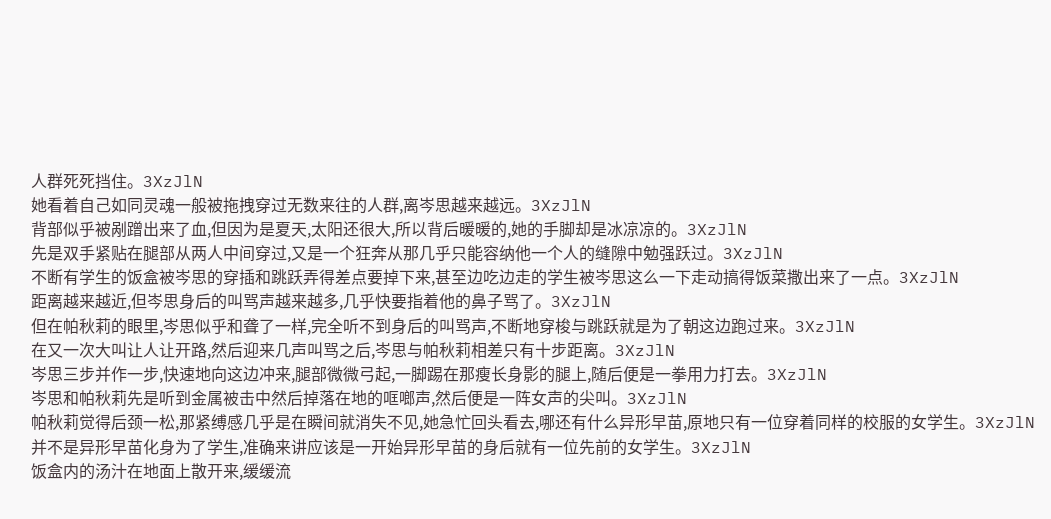人群死死挡住。3XzJlN
她看着自己如同灵魂一般被拖拽穿过无数来往的人群,离岑思越来越远。3XzJlN
背部似乎被剐蹭出来了血,但因为是夏天,太阳还很大,所以背后暖暖的,她的手脚却是冰凉凉的。3XzJlN
先是双手紧贴在腿部从两人中间穿过,又是一个狂奔从那几乎只能容纳他一个人的缝隙中勉强跃过。3XzJlN
不断有学生的饭盒被岑思的穿插和跳跃弄得差点要掉下来,甚至边吃边走的学生被岑思这么一下走动搞得饭菜撒出来了一点。3XzJlN
距离越来越近,但岑思身后的叫骂声越来越多,几乎快要指着他的鼻子骂了。3XzJlN
但在帕秋莉的眼里,岑思似乎和聋了一样,完全听不到身后的叫骂声,不断地穿梭与跳跃就是为了朝这边跑过来。3XzJlN
在又一次大叫让人让开路,然后迎来几声叫骂之后,岑思与帕秋莉相差只有十步距离。3XzJlN
岑思三步并作一步,快速地向这边冲来,腿部微微弓起,一脚踢在那瘦长身影的腿上,随后便是一拳用力打去。3XzJlN
岑思和帕秋莉先是听到金属被击中然后掉落在地的哐啷声,然后便是一阵女声的尖叫。3XzJlN
帕秋莉觉得后颈一松,那紧缚感几乎是在瞬间就消失不见,她急忙回头看去,哪还有什么异形早苗,原地只有一位穿着同样的校服的女学生。3XzJlN
并不是异形早苗化身为了学生,准确来讲应该是一开始异形早苗的身后就有一位先前的女学生。3XzJlN
饭盒内的汤汁在地面上散开来,缓缓流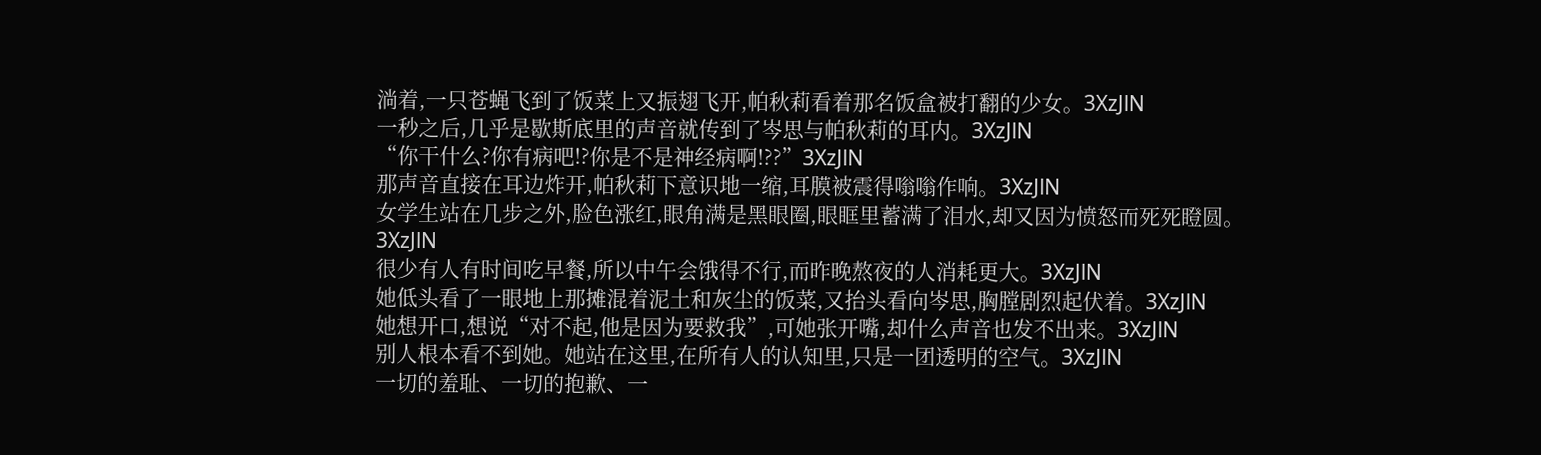淌着,一只苍蝇飞到了饭菜上又振翅飞开,帕秋莉看着那名饭盒被打翻的少女。3XzJlN
一秒之后,几乎是歇斯底里的声音就传到了岑思与帕秋莉的耳内。3XzJlN
“你干什么?你有病吧!?你是不是神经病啊!??”3XzJlN
那声音直接在耳边炸开,帕秋莉下意识地一缩,耳膜被震得嗡嗡作响。3XzJlN
女学生站在几步之外,脸色涨红,眼角满是黑眼圈,眼眶里蓄满了泪水,却又因为愤怒而死死瞪圆。3XzJlN
很少有人有时间吃早餐,所以中午会饿得不行,而昨晚熬夜的人消耗更大。3XzJlN
她低头看了一眼地上那摊混着泥土和灰尘的饭菜,又抬头看向岑思,胸膛剧烈起伏着。3XzJlN
她想开口,想说“对不起,他是因为要救我”,可她张开嘴,却什么声音也发不出来。3XzJlN
别人根本看不到她。她站在这里,在所有人的认知里,只是一团透明的空气。3XzJlN
一切的羞耻、一切的抱歉、一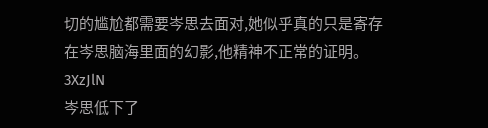切的尴尬都需要岑思去面对,她似乎真的只是寄存在岑思脑海里面的幻影,他精神不正常的证明。3XzJlN
岑思低下了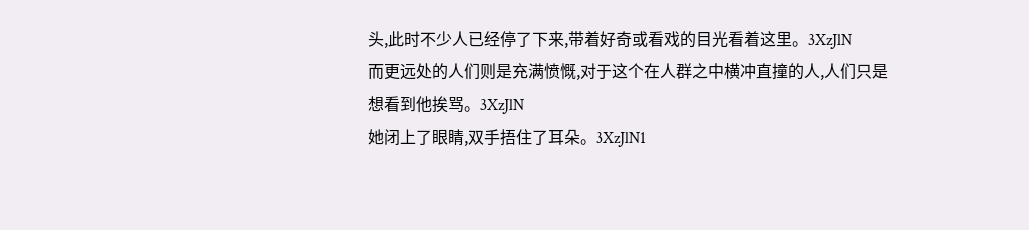头,此时不少人已经停了下来,带着好奇或看戏的目光看着这里。3XzJlN
而更远处的人们则是充满愤慨,对于这个在人群之中横冲直撞的人,人们只是想看到他挨骂。3XzJlN
她闭上了眼睛,双手捂住了耳朵。3XzJlN1